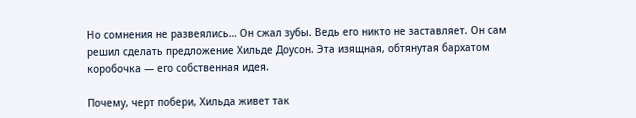Но сомнения не развеялись… Он сжал зубы. Ведь его никто не заставляет. Он сам решил сделать предложение Хильде Доусон. Эта изящная, обтянутая бархатом коробочка — его собственная идея.

Почему, черт побери, Хильда живет так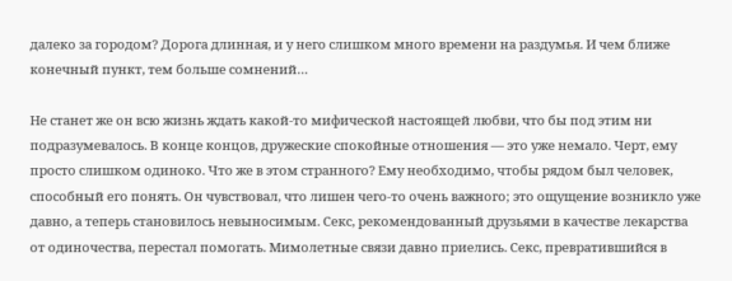далеко за городом? Дорога длинная, и у него слишком много времени на раздумья. И чем ближе конечный пункт, тем больше сомнений…

Не станет же он всю жизнь ждать какой-то мифической настоящей любви, что бы под этим ни подразумевалось. В конце концов, дружеские спокойные отношения — это уже немало. Черт, ему просто слишком одиноко. Что же в этом странного? Ему необходимо, чтобы рядом был человек, способный его понять. Он чувствовал, что лишен чего-то очень важного; это ощущение возникло уже давно, а теперь становилось невыносимым. Секс, рекомендованный друзьями в качестве лекарства от одиночества, перестал помогать. Мимолетные связи давно приелись. Секс, превратившийся в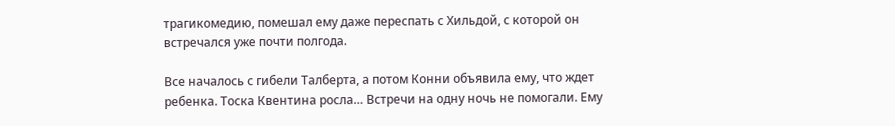трагикомедию, помешал ему даже переспать с Хильдой, с которой он встречался уже почти полгода.

Все началось с гибели Талберта, а потом Конни объявила ему, что ждет ребенка. Тоска Квентина росла… Встречи на одну ночь не помогали. Ему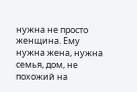нужна не просто женщина. Ему нужна жена, нужна семья, дом, не похожий на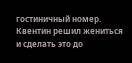гостиничный номер. Квентин решил жениться и сделать это до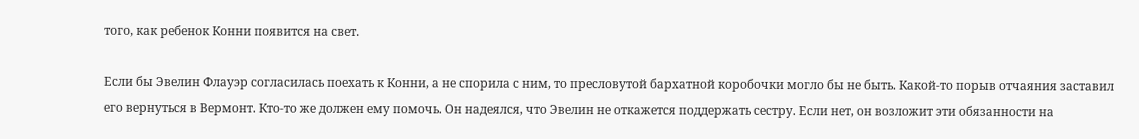того, как ребенок Конни появится на свет.

Если бы Эвелин Флауэр согласилась поехать к Конни, а не спорила с ним, то пресловутой бархатной коробочки могло бы не быть. Какой-то порыв отчаяния заставил его вернуться в Вермонт. Кто-то же должен ему помочь. Он надеялся, что Эвелин не откажется поддержать сестру. Если нет, он возложит эти обязанности на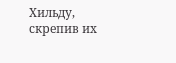Хильду, скрепив их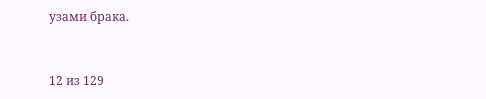узами брака.



12 из 129